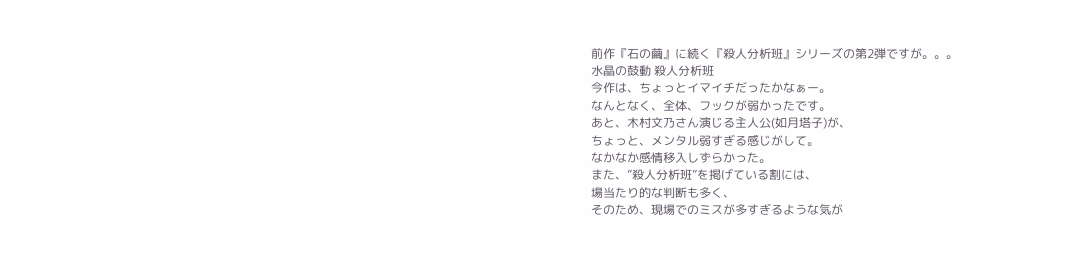前作『石の繭』に続く『殺人分析班』シリーズの第2弾ですが。。。
水晶の鼓動 殺人分析班
今作は、ちょっとイマイチだったかなぁー。
なんとなく、全体、フックが弱かったです。
あと、木村文乃さん演じる主人公(如月塔子)が、
ちょっと、メンタル弱すぎる感じがして。
なかなか感情移入しずらかった。
また、”殺人分析班”を掲げている割には、
場当たり的な判断も多く、
そのため、現場でのミスが多すぎるような気が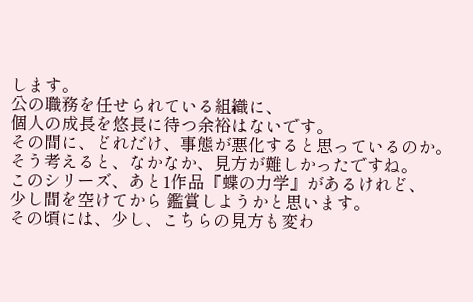します。
公の職務を任せられている組織に、
個人の成長を悠長に待つ余裕はないです。
その間に、どれだけ、事態が悪化すると思っているのか。
そう考えると、なかなか、見方が難しかったですね。
このシリーズ、あと1作品『蝶の力学』があるけれど、
少し間を空けてから 鑑賞しようかと思います。
その頃には、少し、こちらの見方も変わ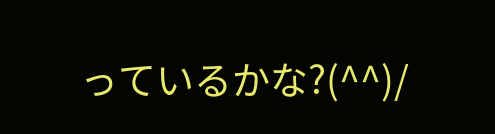っているかな?(^^)/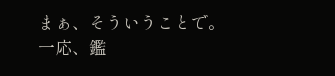まぁ、そういうことで。
一応、鑑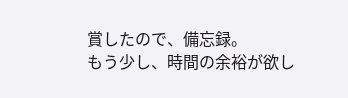賞したので、備忘録。
もう少し、時間の余裕が欲し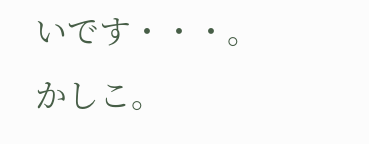いです・・・。
かしこ。